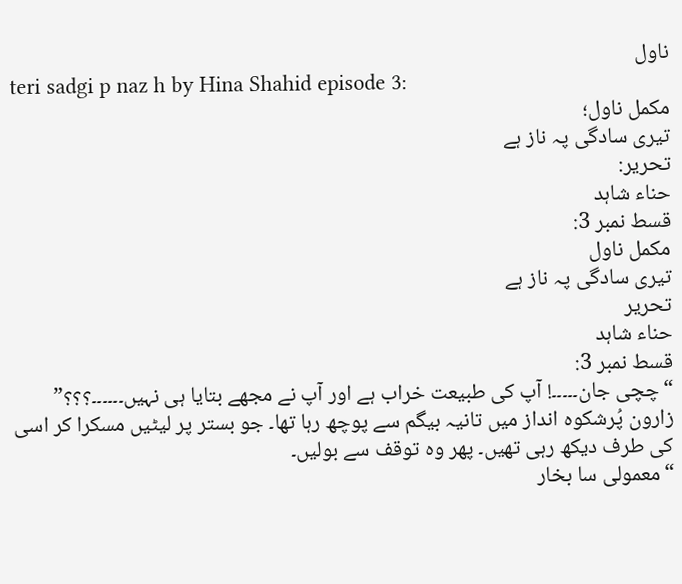ناول
teri sadgi p naz h by Hina Shahid episode 3:
مکمل ناول؛
تیری سادگی پہ ناز ہے
تحریر:
حناء شاہد
قسط نمبر 3:
مکمل ناول
تیری سادگی پہ ناز ہے
تحریر
حناء شاہد
قسط نمبر 3:
“چچی جان۔۔۔۔۔! آپ کی طبیعت خراب ہے اور آپ نے مجھے بتایا ہی نہیں۔۔۔۔۔۔؟؟؟”
زارون پُرشکوہ انداز میں تانیہ بیگم سے پوچھ رہا تھا۔ جو بستر پر لیٹیں مسکرا کر اسی کی طرف دیکھ رہی تھیں۔ پھر وہ توقف سے بولیں۔
“معمولی سا بخار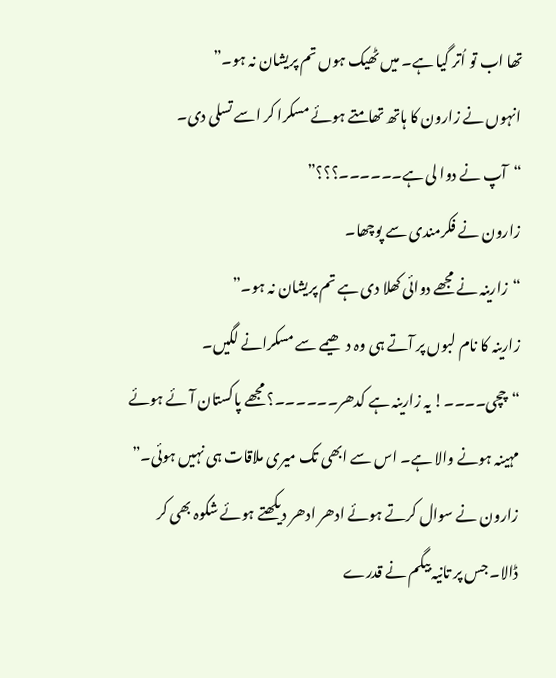تھا اب تو اُتر گیا ہے۔ میں ٹھیک ہوں تم پریشان نہ ہو۔”
انہوں نے زارون کا ہاتھ تھامتے ہوئے مسکرا کر اسے تسلی دی۔
“آپ نے دوا لی ہے۔۔۔۔۔۔؟؟؟”
زارون نے فکرمندی سے پوچھا۔
“زارینہ نے مجھے دوائی کھلا دی ہے تم پریشان نہ ہو۔”
زارینہ کا نام لبوں پر آتے ہی وہ دھیمے سے مسکرانے لگیں۔
“چچی۔۔۔۔! یہ زارینہ ہے کدھر۔۔۔۔۔۔؟ مجھے پاکستان آئے ہوئے مہینہ ہونے والا ہے۔ اس سے ابھی تک میری ملاقات ہی نہیں ہوئی۔”
زارون نے سوال کرتے ہوئے ادھر ادھر دیکھتے ہوئے شکوہ بھی کر ڈالا۔ جس پر تانیہ بیگم نے قدرے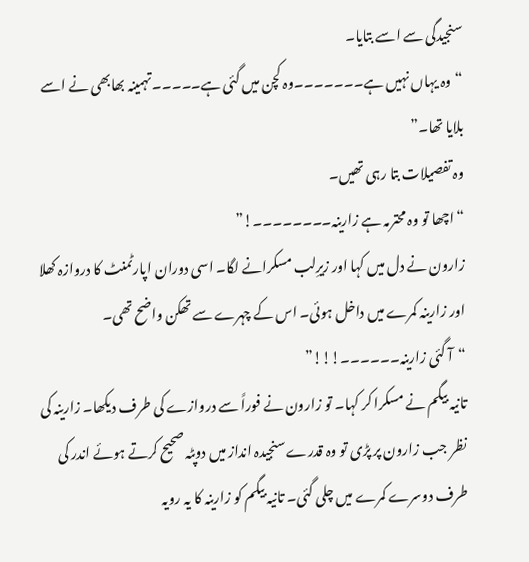سنجیدگی سے اسے بتایا۔
“وہ یہاں نہیں ہے۔۔۔۔۔۔۔وہ کچن میں گئی ہے۔۔۔۔۔تہمینہ بھابھی نے اسے بلایا تھا۔”
وہ تفصیلات بتا رہی تھیں۔
“اچھا تو وہ محترمہ ہے زارینہ۔۔۔۔۔۔۔۔!”
زارون نے دل میں کہا اور زیرِلب مسکرانے لگا۔ اسی دوران اپارٹمنٹ کا دروازہ کھلا اور زارینہ کمرے میں داخل ہوئی۔ اس کے چہرے سے تھکن واضح تھی۔
“آ گئی زارینہ۔۔۔۔۔۔!!!”
تانیہ بیگم نے مسکرا کر کہا۔ تو زارون نے فوراً سے دروازے کی طرف دیکھا۔ زارینہ کی نظر جب زارون پر پڑی تو وہ قدرے سنجیدہ انداز میں دوپٹہ صحیح کرتے ہوئے اندر کی طرف دوسرے کمرے میں چلی گئی۔ تانیہ بیگم کو زارینہ کا یہ رویہ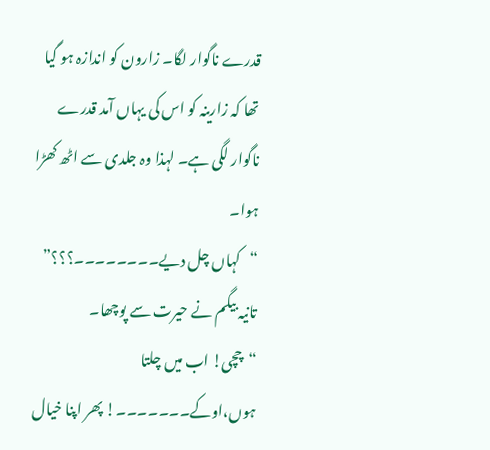قدرے ناگوار لگا۔ زارون کو اندازہ ہو گیا تھا کہ زارینہ کو اس کی یہاں آمد قدرے ناگوار لگی ہے۔ لہذا وہ جلدی سے اٹھ کھڑا ہوا۔
“کہاں چل دیے۔۔۔۔۔۔۔۔؟؟؟”
تانیہ بیگم نے حیرت سے پوچھا۔
“چچی! اب میں چلتا ہوں،اوکے۔۔۔۔۔۔۔! پھر اپنا خیال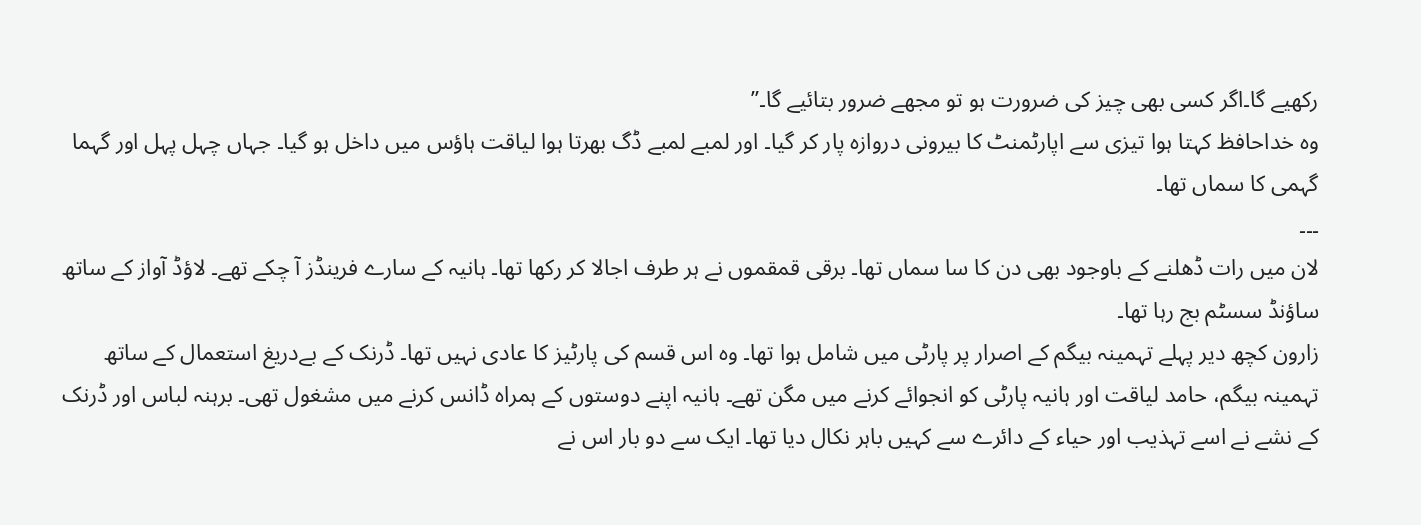رکھیے گا۔اگر کسی بھی چیز کی ضرورت ہو تو مجھے ضرور بتائیے گا۔”
وہ خداحافظ کہتا ہوا تیزی سے اپارٹمنٹ کا بیرونی دروازہ پار کر گیا۔ اور لمبے لمبے ڈگ بھرتا ہوا لیاقت ہاؤس میں داخل ہو گیا۔ جہاں چہل پہل اور گہما گہمی کا سماں تھا۔
۔۔۔
لان میں رات ڈھلنے کے باوجود بھی دن کا سا سماں تھا۔ برقی قمقموں نے ہر طرف اجالا کر رکھا تھا۔ ہانیہ کے سارے فرینڈز آ چکے تھے۔ لاؤڈ آواز کے ساتھ ساؤنڈ سسٹم بج رہا تھا۔
زارون کچھ دیر پہلے تہمینہ بیگم کے اصرار پر پارٹی میں شامل ہوا تھا۔ وہ اس قسم کی پارٹیز کا عادی نہیں تھا۔ ڈرنک کے بےدریغ استعمال کے ساتھ تہمینہ بیگم، حامد لیاقت اور ہانیہ پارٹی کو انجوائے کرنے میں مگن تھے۔ ہانیہ اپنے دوستوں کے ہمراہ ڈانس کرنے میں مشغول تھی۔ برہنہ لباس اور ڈرنک کے نشے نے اسے تہذیب اور حیاء کے دائرے سے کہیں باہر نکال دیا تھا۔ ایک سے دو بار اس نے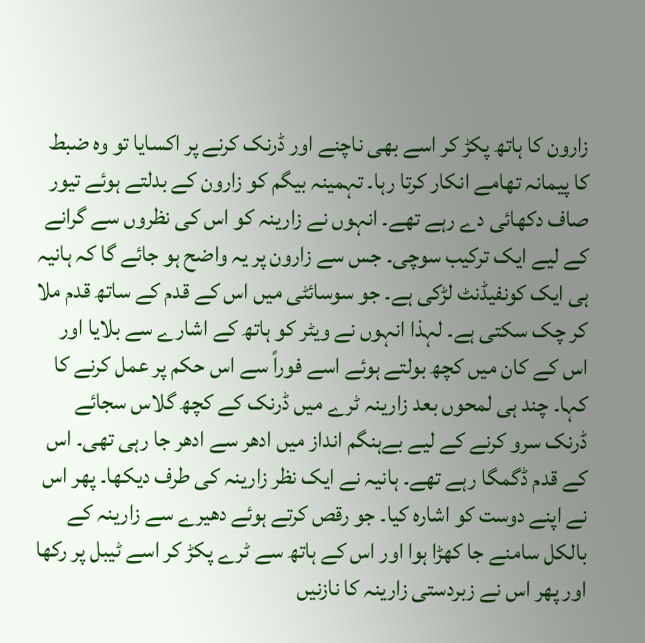زارون کا ہاتھ پکڑ کر اسے بھی ناچنے اور ڈرنک کرنے پر اکسایا تو وہ ضبط کا پیمانہ تھامے انکار کرتا رہا۔ تہمینہ بیگم کو زارون کے بدلتے ہوئے تیور صاف دکھائی دے رہے تھے۔ انہوں نے زارینہ کو اس کی نظروں سے گرانے کے لیے ایک ترکیب سوچی۔ جس سے زارون پر یہ واضح ہو جائے گا کہ ہانیہ ہی ایک کونفیڈنٹ لڑکی ہے۔ جو سوسائٹی میں اس کے قدم کے ساتھ قدم ملا کر چک سکتی ہے۔ لہذا انہوں نے ویٹر کو ہاتھ کے اشارے سے بلایا اور اس کے کان میں کچھ بولتے ہوئے اسے فوراً سے اس حکم پر عمل کرنے کا کہا۔ چند ہی لمحوں بعد زارینہ ٹرے میں ڈرنک کے کچھ گلاس سجائے ڈرنک سرو کرنے کے لیے بےہنگم انداز میں ادھر سے ادھر جا رہی تھی۔ اس کے قدم ڈگمگا رہے تھے۔ ہانیہ نے ایک نظر زارینہ کی طرف دیکھا۔ پھر اس نے اپنے دوست کو اشارہ کیا۔ جو رقص کرتے ہوئے دھیرے سے زارینہ کے بالکل سامنے جا کھڑا ہوا اور اس کے ہاتھ سے ٹرے پکڑ کر اسے ٹیبل پر رکھا اور پھر اس نے زبردستی زارینہ کا نازنیں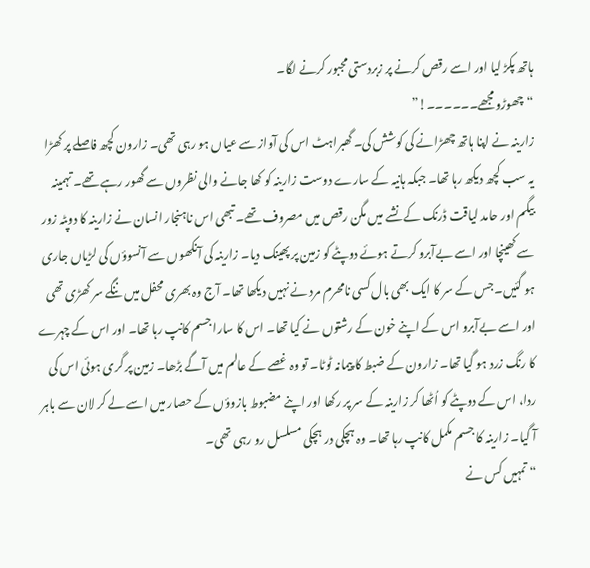ہاتھ پکڑ لیا اور اسے رقص کرنے پر زبردستی مجبور کرنے لگا۔
“چھوڑومجھے۔۔۔۔۔۔!”
زارینہ نے اپنا ہاتھ چھڑانے کی کوشش کی۔ گھبراہٹ اس کی آواز سے عیاں ہو رہی تھی۔ زارون کچھ فاصلے پر کھڑا یہ سب کچھ دیکھ رہا تھا۔ جبکہ ہانیہ کے سارے دوست زارینہ کو کھا جانے والی نظروں سے گھور رہے تھے۔ تہمینہ بیگم اور حامد لیاقت ڈرنک کے نشے میں مگن رقص میں مصروف تھے۔ تبھی اس ناہنجار انسان نے زارینہ کا دوپٹہ زور سے کھینچا اور اسے بےآبرو کرتے ہوئے دوپٹے کو زمین پر پھینک دیا۔ زارینہ کی آنکھوں سے آنسوؤں کی لڑیاں جاری ہو گئیں۔جس کے سر کا ایک بھی بال کسی نامحرم مرد نے نہیں دیکھا تھا۔ آج وہ بھری محفل میں ننگے سر کھڑی تھی اور اسے بےآبرو اس کے اپنے خون کے رشتوں نے کیا تھا۔ اس کا سارا جسم کانپ رہا تھا۔ اور اس کے چہرے کا رنگ زرد ہو گیا تھا۔ زارون کے ضبط کا پیمانہ ٹوٹا۔ تو وہ غصے کے عالم میں آگے بڑھا۔ زمین پر گری ہوئی اس کی ردا، اس کے دوپٹے کو اُٹھا کر زارینہ کے سر پر رکھا اور اپنے مضبوط بازوؤں کے حصار میں اسے لے کر لان سے باہر آ گیا۔ زارینہ کا جسم مکمل کانپ رہا تھا۔ وہ ہچکی در ہچکی مسلسل رو رہی تھی۔
“تمہیں کس نے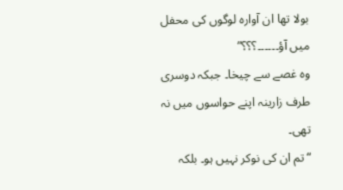بولا تھا ان آوارہ لوگوں کی محفل میں آؤ۔۔۔۔۔۔؟؟؟”
وہ غصے سے چیخا۔ جبکہ دوسری طرف زارینہ اپنے حواسوں میں نہ تھی۔
“تم ان کی نوکر نہیں ہو۔ بلکہ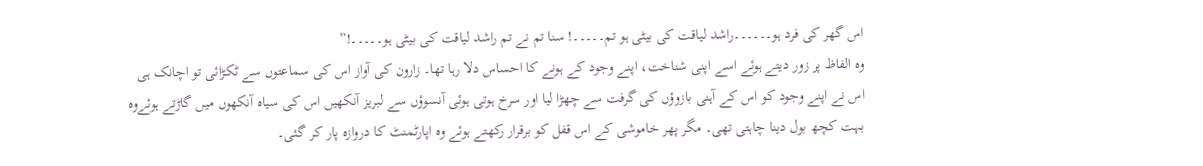اس گھر کی فرد ہو۔۔۔۔۔۔راشد لیاقت کی بیٹی ہو تم۔۔۔۔۔! سنا تم نے تم راشد لیاقت کی بیٹی ہو۔۔۔۔۔!”
وہ الفاظ پر زور دیتے ہوئے اسے اپنی شناخت، اپنے وجود کے ہونے کا احساس دلا رہا تھا۔ زارون کی آواز اس کی سماعتوں سے ٹکڑائی تو اچانک ہی اس نے اپنے وجود کو اس کے آہنی بازوؤں کی گرفت سے چھڑا لیا اور سرخ ہوتی ہوئی آنسوؤں سے لبریز آنکھیں اس کی سیاہ آنکھوں میں گاڑتے ہوئےوہ بہت کچھ بول دینا چاہتی تھی۔ مگر پھر خاموشی کے اس قفل کو برقرار رکھتے ہوئے وہ اپارٹمنٹ کا دروازہ پار کر گئی۔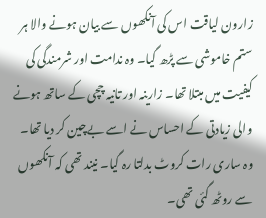زارون لیاقت اس کی آنکھوں سے بیان ہونے والا ہر ستم خاموشی سے پڑھ گیا۔ وہ ندامت اور شرمندگی کی کیفیت میں مبتلا تھا۔ زارینہ اور تانیہ چچی کے ساتھ ہونے والی زیادتی کے احساس نے اسے بےچین کر دیا تھا۔ وہ ساری رات کروٹ بدلتا رہ گیا۔ نیند تھی کہ آنکھوں سے روٹھ گئی تھی۔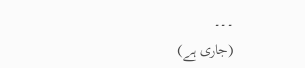۔۔۔
(جاری ہے)